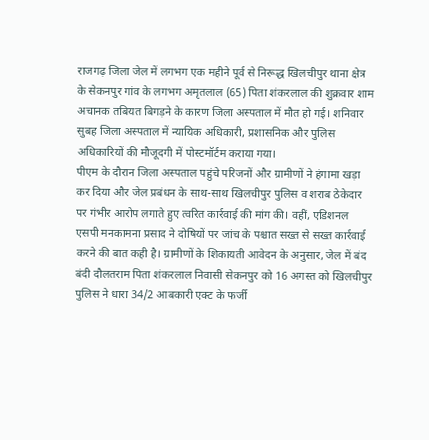राजगढ़ जिला जेल में लगभग एक महीने पूर्व से निरूद्ध खिलचीपुर थाना क्षेत्र के सेकनपुर गांव के लगभग अमृतलाल (65) पिता शंकरलाल की शुक्रवार शाम अचानक तबियत बिगड़ने के कारण जिला अस्पताल में मौत हो गई। शनिवार सुबह जिला अस्पताल में न्यायिक अधिकारी, प्रशासनिक और पुलिस अधिकारियों की मौजूदगी में पोस्टमॉर्टम कराया गया।
पीएम के दौरान जिला अस्पताल पहुंचे परिजनों और ग्रामीणों ने हंगामा खड़ा कर दिया और जेल प्रबंधन के साथ-साथ खिलचीपुर पुलिस व शराब ठेकेदार पर गंभीर आरोप लगाते हुए त्वरित कार्रवाई की मांग की। वहीं, एडिशनल एसपी मनकामना प्रसाद ने दोषियों पर जांच के पश्चात सख्त से सख्त कार्रवाई करने की बात कही है। ग्रामीणों के शिकायती आवेदन के अनुसार, जेल में बंद बंदी दौलतराम पिता शंकरलाल निवासी सेकनपुर को 16 अगस्त को खिलचीपुर पुलिस ने धारा 34/2 आबकारी एक्ट के फर्जी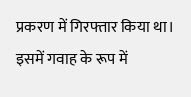प्रकरण में गिरफ्तार किया था। इसमें गवाह के रूप में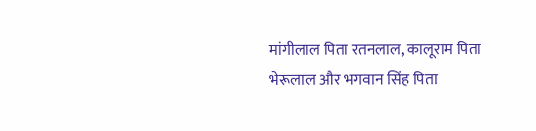मांगीलाल पिता रतनलाल, कालूराम पिता भेरूलाल और भगवान सिंह पिता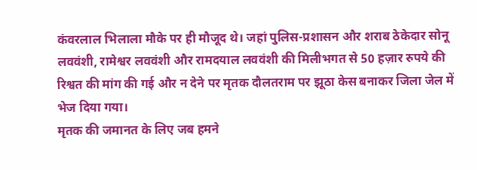कंवरलाल भिलाला मौके पर ही मौजूद थे। जहां पुलिस-प्रशासन और शराब ठेकेदार सोनू लववंशी, रामेश्वर लववंशी और रामदयाल लववंशी की मिलीभगत से 50 हज़ार रुपये की रिश्वत की मांग की गई और न देने पर मृतक दौलतराम पर झूठा केस बनाकर जिला जेल में भेज दिया गया।
मृतक की जमानत के लिए जब हमने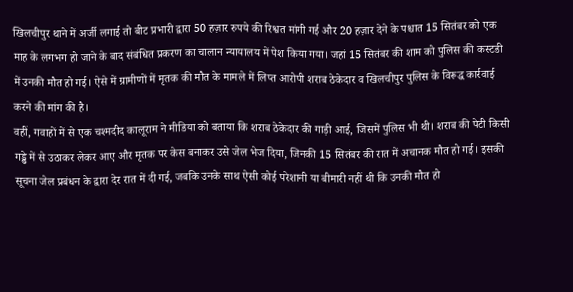खिलचीपुर थाने में अर्जी लगाई तो बीट प्रभारी द्वारा 50 हज़ार रुपये की रिश्वत मांगी गई और 20 हज़ार देने के पश्चात 15 सितंबर को एक माह के लगभग हो जाने के बाद संबंधित प्रकरण का चालान न्यायालय में पेश किया गया। जहां 15 सितंबर की शाम को पुलिस की कस्टडी में उनकी मौत हो गई। ऐसे में ग्रामीणों में मृतक की मौत के मामले में लिप्त आरोपी शराब ठेकेदार व खिलचीपुर पुलिस के विरूद्ध कार्रवाई करने की मांग की है।
वहीं, गवाहों में से एक चश्मदीद कालूराम ने मीडिया को बताया कि शराब ठेकेदार की गाड़ी आई, जिसमें पुलिस भी थी। शराब की पेटी किसी गड्ढे में से उठाकर लेकर आए और मृतक पर केस बनाकर उसे जेल भेज दिया, जिनकी 15 सितंबर की रात में अचानक मौत हो गई। इसकी सूचना जेल प्रबंधन के द्वारा देर रात में दी गई, जबकि उनके साथ ऐसी कोई परेशानी या बीमारी नहीं थी कि उनकी मौत हो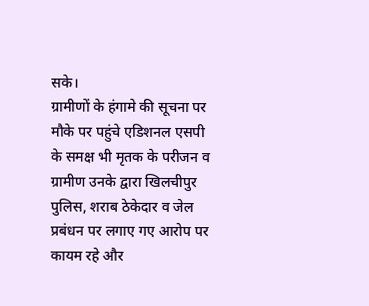सके।
ग्रामीणों के हंगामे की सूचना पर मौके पर पहुंचे एडिशनल एसपी के समक्ष भी मृतक के परीजन व ग्रामीण उनके द्वारा खिलचीपुर पुलिस, शराब ठेकेदार व जेल प्रबंधन पर लगाए गए आरोप पर कायम रहे और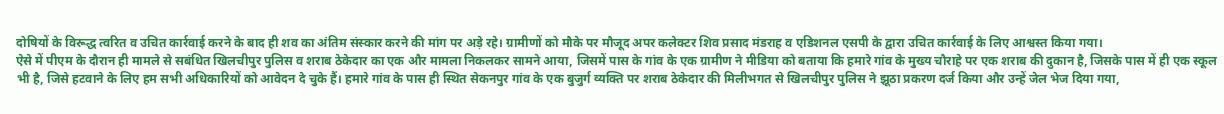दोषियों के विरूद्ध त्वरित व उचित कार्रवाई करने के बाद ही शव का अंतिम संस्कार करने की मांग पर अड़े रहे। ग्रामीणों को मौके पर मौजूद अपर कलेक्टर शिव प्रसाद मंडराह व एडिशनल एसपी के द्वारा उचित कार्रवाई के लिए आश्वस्त किया गया।
ऐसे में पीएम के दौरान ही मामले से सबंधित खिलचीपुर पुलिस व शराब ठेकेदार का एक और मामला निकलकर सामने आया, जिसमें पास के गांव के एक ग्रामीण ने मीडिया को बताया कि हमारे गांव के मुख्य चौराहे पर एक शराब की दुकान है, जिसके पास में ही एक स्कूल भी है, जिसे हटवाने के लिए हम सभी अधिकारियों को आवेदन दे चुके हैं। हमारे गांव के पास ही स्थित सेकनपुर गांव के एक बुजुर्ग व्यक्ति पर शराब ठेकेदार की मिलीभगत से खिलचीपुर पुलिस ने झूठा प्रकरण दर्ज किया और उन्हें जेल भेज दिया गया,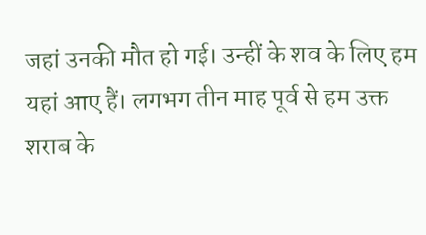जहां उनकी मौत हो गई। उन्हीं के शव के लिए हम यहां आए हैं। लगभग तीन माह पूर्व से हम उक्त शराब के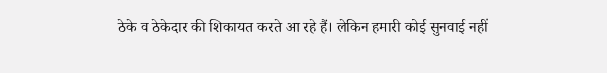ठेके व ठेकेदार की शिकायत करते आ रहे हैं। लेकिन हमारी कोई सुनवाई नहीं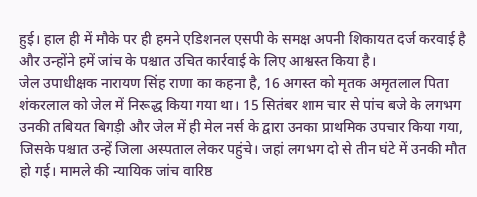हुई। हाल ही में मौके पर ही हमने एडिशनल एसपी के समक्ष अपनी शिकायत दर्ज करवाई है और उन्होंने हमें जांच के पश्चात उचित कार्रवाई के लिए आश्वस्त किया है।
जेल उपाधीक्षक नारायण सिंह राणा का कहना है, 16 अगस्त को मृतक अमृतलाल पिता शंकरलाल को जेल में निरूद्ध किया गया था। 15 सितंबर शाम चार से पांच बजे के लगभग उनकी तबियत बिगड़ी और जेल में ही मेल नर्स के द्वारा उनका प्राथमिक उपचार किया गया, जिसके पश्चात उन्हें जिला अस्पताल लेकर पहुंचे। जहां लगभग दो से तीन घंटे में उनकी मौत हो गई। मामले की न्यायिक जांच वारिष्ठ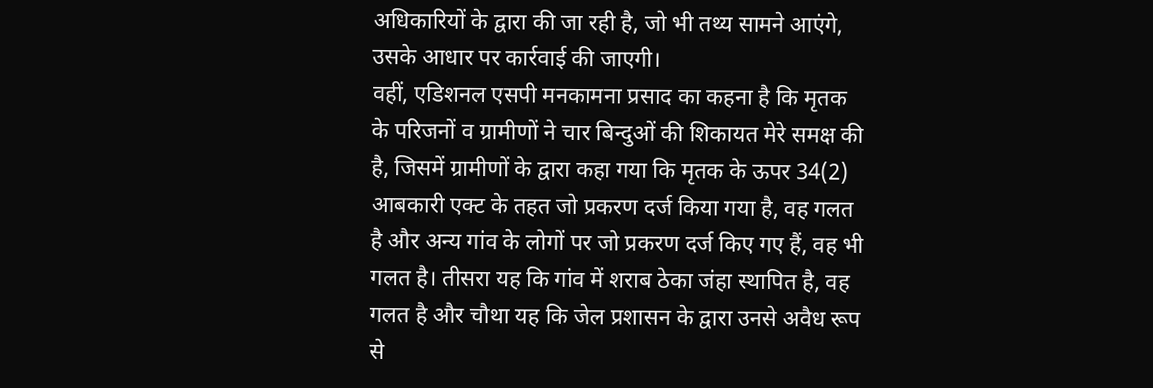अधिकारियों के द्वारा की जा रही है, जो भी तथ्य सामने आएंगे, उसके आधार पर कार्रवाई की जाएगी।
वहीं, एडिशनल एसपी मनकामना प्रसाद का कहना है कि मृतक के परिजनों व ग्रामीणों ने चार बिन्दुओं की शिकायत मेरे समक्ष की है, जिसमें ग्रामीणों के द्वारा कहा गया कि मृतक के ऊपर 34(2) आबकारी एक्ट के तहत जो प्रकरण दर्ज किया गया है, वह गलत है और अन्य गांव के लोगों पर जो प्रकरण दर्ज किए गए हैं, वह भी गलत है। तीसरा यह कि गांव में शराब ठेका जंहा स्थापित है, वह गलत है और चौथा यह कि जेल प्रशासन के द्वारा उनसे अवैध रूप से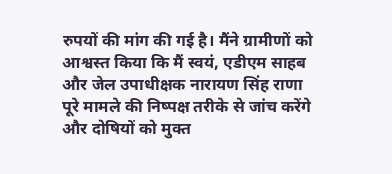रुपयों की मांग की गई है। मैंने ग्रामीणों को आश्वस्त किया कि मैं स्वयं, एडीएम साहब और जेल उपाधीक्षक नारायण सिंह राणा पूरे मामले की निष्पक्ष तरीके से जांच करेंगे और दोषियों को मुक्त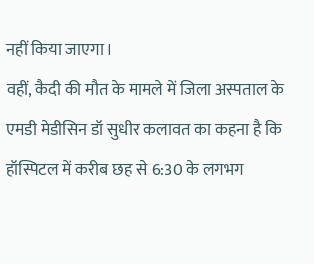नहीं किया जाएगा।
वहीं, कैदी की मौत के मामले में जिला अस्पताल के एमडी मेडीसिन डॉ सुधीर कलावत का कहना है कि हॉस्पिटल में करीब छह से 6:30 के लगभग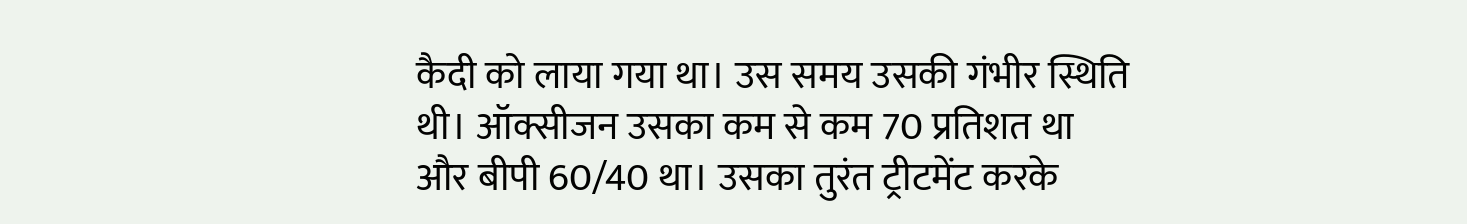कैदी को लाया गया था। उस समय उसकी गंभीर स्थिति थी। ऑक्सीजन उसका कम से कम 70 प्रतिशत था और बीपी 60/40 था। उसका तुरंत ट्रीटमेंट करके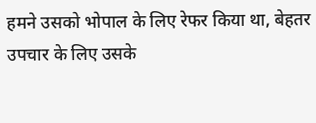हमने उसको भोपाल के लिए रेफर किया था, बेहतर उपचार के लिए उसके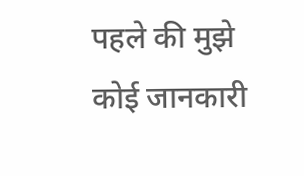पहले की मुझे कोई जानकारी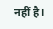नहीं है।